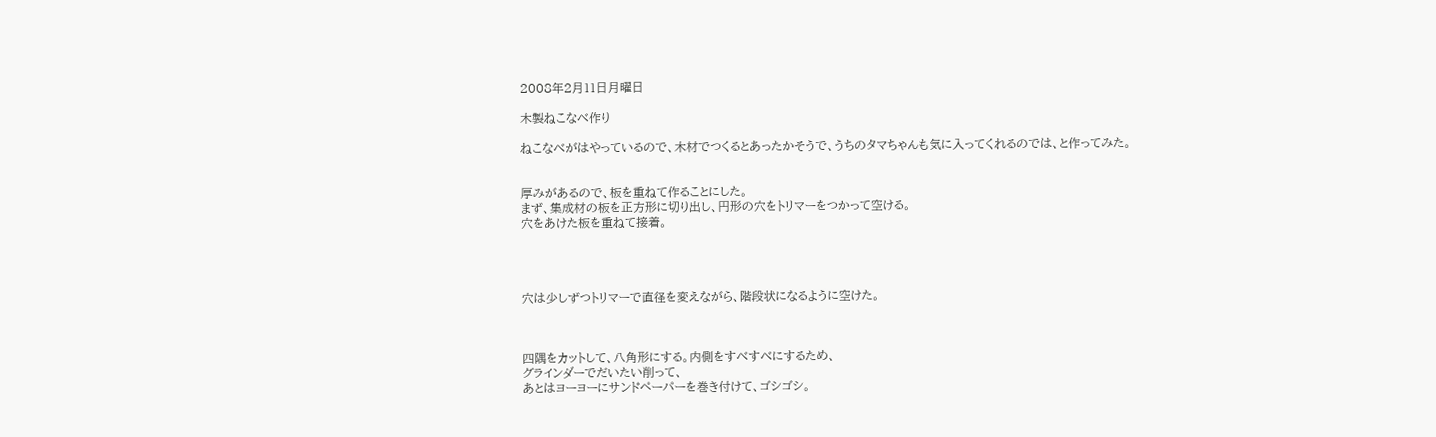2008年2月11日月曜日

木製ねこなべ作り

ねこなべがはやっているので、木材でつくるとあったかそうで、うちのタマちゃんも気に入ってくれるのでは、と作ってみた。


厚みがあるので、板を重ねて作ることにした。
まず、集成材の板を正方形に切り出し、円形の穴をトリマーをつかって空ける。
穴をあけた板を重ねて接着。




穴は少しずつトリマーで直径を変えながら、階段状になるように空けた。



四隅をカットして、八角形にする。内側をすべすべにするため、
グラインダーでだいたい削って、
あとはヨーヨーにサンドペーパーを巻き付けて、ゴシゴシ。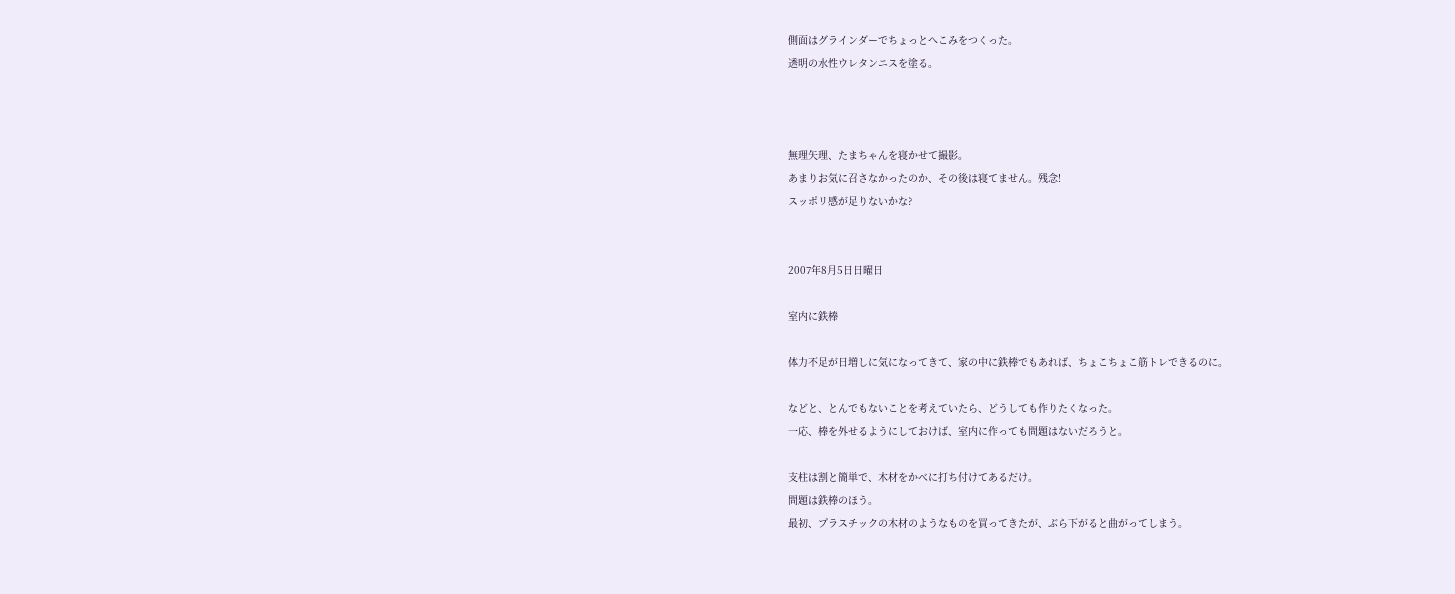側面はグラインダーでちょっとへこみをつくった。
透明の水性ウレタンニスを塗る。



無理矢理、たまちゃんを寝かせて撮影。
あまりお気に召さなかったのか、その後は寝てません。残念!
スッポリ感が足りないかな?


2007年8月5日日曜日

室内に鉄棒

体力不足が日増しに気になってきて、家の中に鉄棒でもあれば、ちょこちょこ筋トレできるのに。

などと、とんでもないことを考えていたら、どうしても作りたくなった。
一応、棒を外せるようにしておけば、室内に作っても問題はないだろうと。

支柱は割と簡単で、木材をかべに打ち付けてあるだけ。
問題は鉄棒のほう。
最初、プラスチックの木材のようなものを買ってきたが、ぶら下がると曲がってしまう。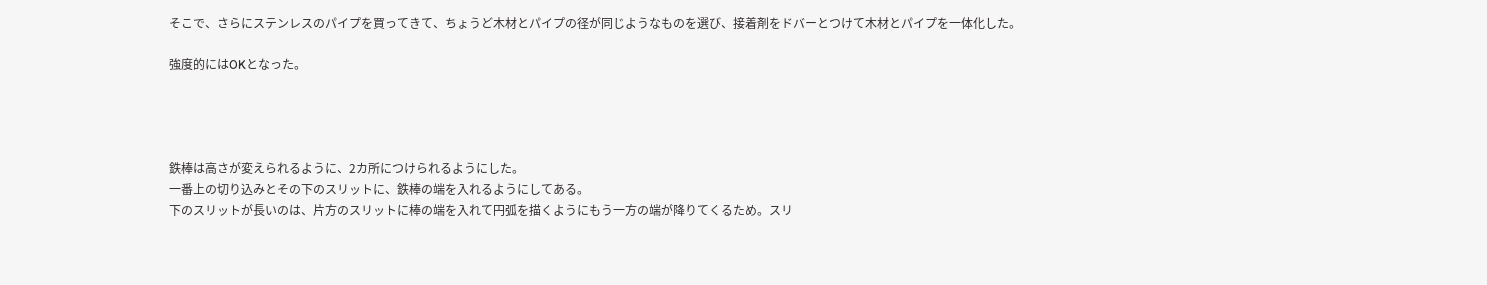そこで、さらにステンレスのパイプを買ってきて、ちょうど木材とパイプの径が同じようなものを選び、接着剤をドバーとつけて木材とパイプを一体化した。

強度的にはOKとなった。




鉄棒は高さが変えられるように、2カ所につけられるようにした。
一番上の切り込みとその下のスリットに、鉄棒の端を入れるようにしてある。
下のスリットが長いのは、片方のスリットに棒の端を入れて円弧を描くようにもう一方の端が降りてくるため。スリ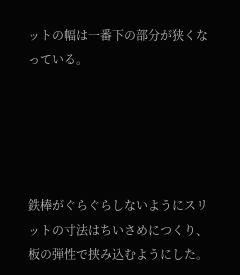ットの幅は一番下の部分が狭くなっている。





鉄棒がぐらぐらしないようにスリットの寸法はちいさめにつくり、板の弾性で挟み込むようにした。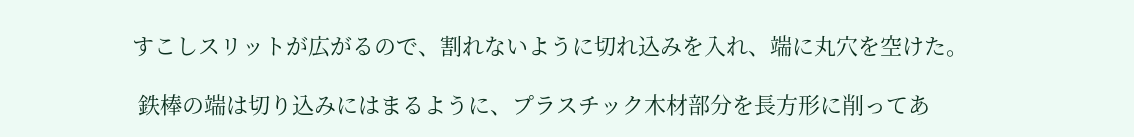すこしスリットが広がるので、割れないように切れ込みを入れ、端に丸穴を空けた。

 鉄棒の端は切り込みにはまるように、プラスチック木材部分を長方形に削ってあ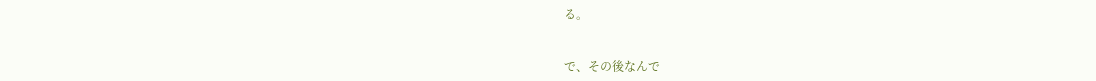る。


で、その後なんで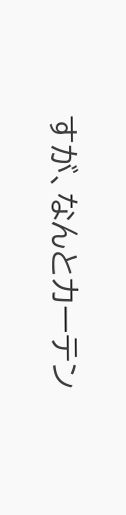すが、なんとカーテン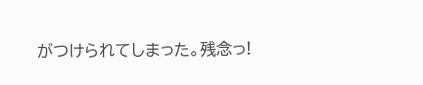がつけられてしまった。残念っ!